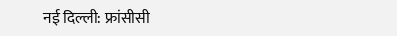नई दिल्ली: फ्रांसीसी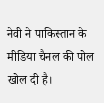नेवी ने पाकिस्तान के मीडिया चैनल की पोल खोल दी है।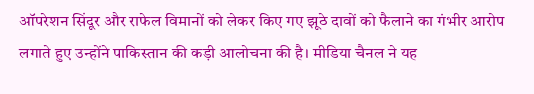ऑपरेशन सिंदूर और राफेल विमानों को लेकर किए गए झूठे दावों को फैलाने का गंभीर आरोप लगाते हुए उन्होंने पाकिस्तान की कड़ी आलोचना की है। मीडिया चैनल ने यह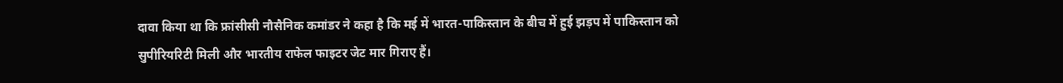दावा किया था कि फ्रांसीसी नौसैनिक कमांडर ने कहा है कि मई में भारत-पाकिस्तान के बीच में हुई झड़प में पाकिस्तान को सुपीरियरिटी मिली और भारतीय राफेल फाइटर जेट मार गिराए हैं।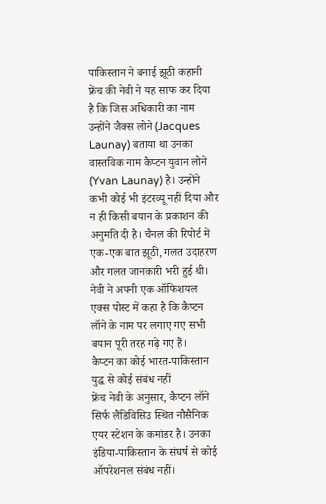पाकिस्तान ने बनाई झूठी कहानी
फ्रेंच की नेवी ने यह साफ कर दिया है कि जिस अधिकारी का नाम उन्होंने जैक्स लोने (Jacques Launay) बताया था उनका वास्तविक नाम कैप्टन युवान लोने (Yvan Launay) है। उन्होंने कभी कोई भी इंटरव्यू नहीं दिया और न ही किसी बयान के प्रकाशन की अनुमति दी है। चैनल की रिपोर्ट में एक-एक बात झूठी, गलत उदाहरण और गलत जानकारी भरी हुई थी। नेवी ने अपनी एक ऑफिशयल एक्स पोस्ट में कहा है कि कैप्टन लॉने के नाम पर लगाए गए सभी बयान पूरी तरह गढ़े गए हैं।
कैप्टन का कोई भारत-पाकिस्तान युद्ध से कोई संबंध नहीं
फ्रेंच नेवी के अनुसार, कैप्टन लॉने सिर्फ लैंडिविसिउ स्थित नौसैनिक एयर स्टेशन के कमांडर है। उनका इंडिया-पाकिस्तान के संघर्ष से कोई ऑपरेशनल संबंध नहीं।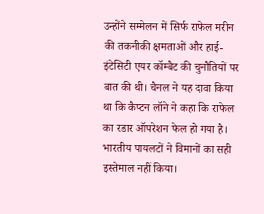उन्होंने सम्मेलन में सिर्फ राफेल मरीन की तकनीकी क्षमताओं और हाई-इंटेसिटी एयर कॉम्बैट की चुनौतियों पर बात की थी। चैनल ने यह दावा किया था कि कैप्टन लॉने ने कहा कि राफेल का रडार ऑपरेशन फेल हो गया है। भारतीय पायलटों ने विमानों का सही इस्तेमाल नहीं किया।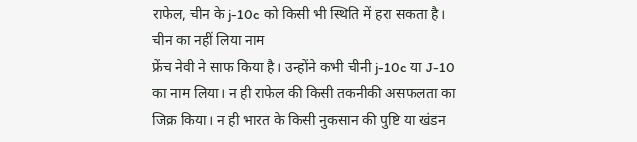राफेल, चीन के j-10c को किसी भी स्थिति में हरा सकता है।
चीन का नहीं लिया नाम
फ्रेंच नेवी ने साफ किया है। उन्होंने कभी चीनी j-10c या J-10 का नाम लिया। न ही राफेल की किसी तकनीकी असफलता का जिक्र किया। न ही भारत के किसी नुकसान की पुष्टि या खंडन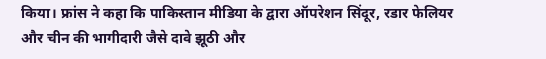किया। फ्रांस ने कहा कि पाकिस्तान मीडिया के द्वारा ऑपरेशन सिंदूर, रडार फेलियर और चीन की भागीदारी जैसे दावे झूठी और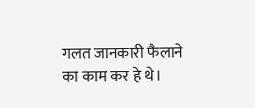गलत जानकारी फैलाने का काम कर हे थे।